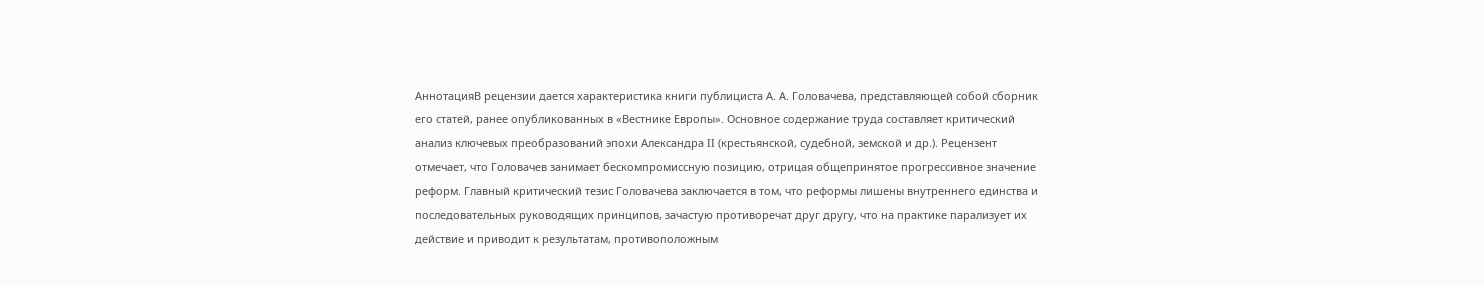АннотацияВ рецензии дается характеристика книги публициста А. А. Головачева, представляющей собой сборник его статей, ранее опубликованных в «Вестнике Европы». Основное содержание труда составляет критический анализ ключевых преобразований эпохи Александра II (крестьянской, судебной, земской и др.). Рецензент отмечает, что Головачев занимает бескомпромиссную позицию, отрицая общепринятое прогрессивное значение реформ. Главный критический тезис Головачева заключается в том, что реформы лишены внутреннего единства и последовательных руководящих принципов, зачастую противоречат друг другу, что на практике парализует их действие и приводит к результатам, противоположным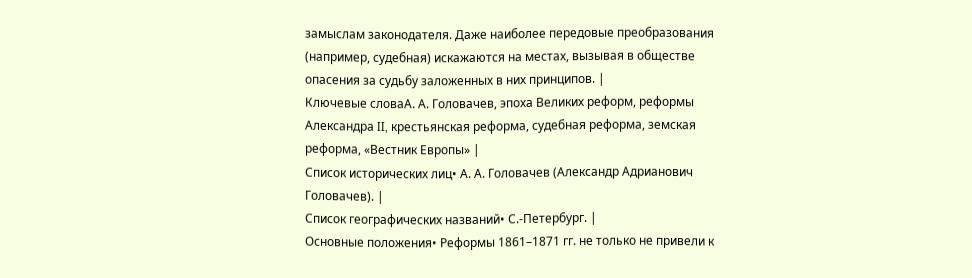замыслам законодателя. Даже наиболее передовые преобразования (например, судебная) искажаются на местах, вызывая в обществе опасения за судьбу заложенных в них принципов. |
Ключевые словаА. А. Головачев, эпоха Великих реформ, реформы Александра II, крестьянская реформа, судебная реформа, земская реформа, «Вестник Европы» |
Список исторических лиц• А. А. Головачев (Александр Адрианович Головачев). |
Список географических названий• С.-Петербург. |
Основные положения• Реформы 1861–1871 гг. не только не привели к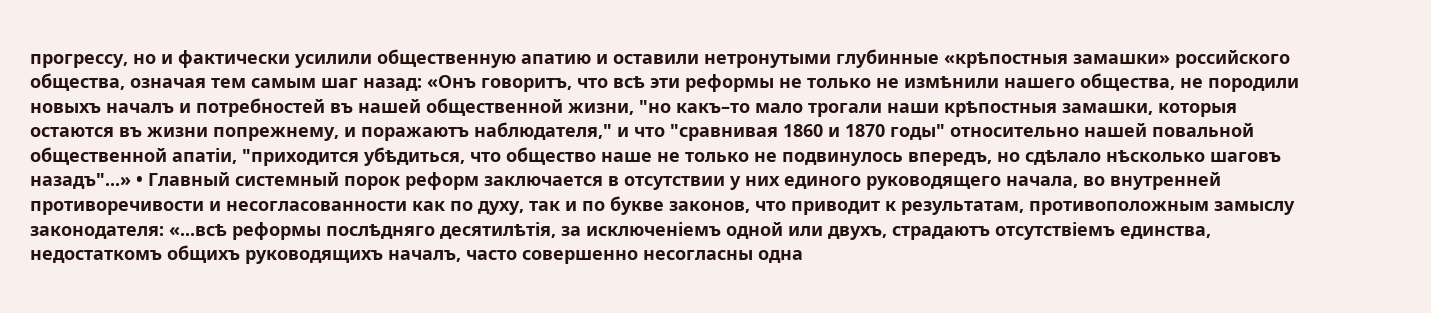прогрессу, но и фактически усилили общественную апатию и оставили нетронутыми глубинные «крѣпостныя замашки» российского общества, означая тем самым шаг назад: «Онъ говоритъ, что всѣ эти реформы не только не измѣнили нашего общества, не породили новыхъ началъ и потребностей въ нашей общественной жизни, "но какъ–то мало трогали наши крѣпостныя замашки, которыя остаются въ жизни попрежнему, и поражаютъ наблюдателя," и что "сравнивая 1860 и 1870 годы" относительно нашей повальной общественной апатiи, "приходится убѣдиться, что общество наше не только не подвинулось впередъ, но сдѣлало нѣсколько шаговъ назадъ"...» • Главный системный порок реформ заключается в отсутствии у них единого руководящего начала, во внутренней противоречивости и несогласованности как по духу, так и по букве законов, что приводит к результатам, противоположным замыслу законодателя: «...всѣ реформы послѣдняго десятилѣтiя, за исключенiемъ одной или двухъ, страдаютъ отсутствiемъ единства, недостаткомъ общихъ руководящихъ началъ, часто совершенно несогласны одна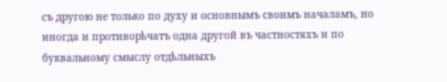съ другою не только по духу и основнымъ своимъ началамъ, но иногда и противорѣчатъ одна другой въ частностяхъ и по буквальному смыслу отдѣльныхъ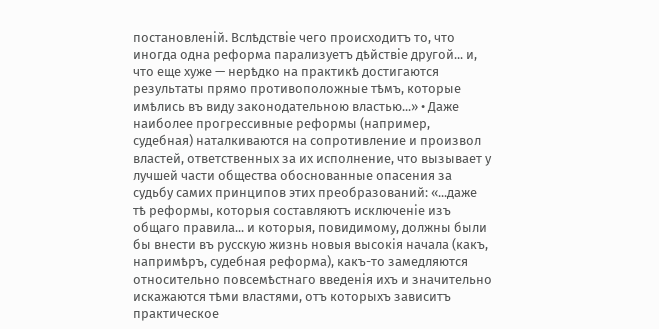постановленiй. Вслѣдствiе чего происходитъ то, что иногда одна реформа парализуетъ дѣйствiе другой... и, что еще хуже — нерѣдко на практикѣ достигаются результаты прямо противоположные тѣмъ, которые имѣлись въ виду законодательною властью...» • Даже наиболее прогрессивные реформы (например, судебная) наталкиваются на сопротивление и произвол властей, ответственных за их исполнение, что вызывает у лучшей части общества обоснованные опасения за судьбу самих принципов этих преобразований: «...даже тѣ реформы, которыя составляютъ исключенiе изъ общаго правила... и которыя, повидимому, должны были бы внести въ русскую жизнь новыя высокiя начала (какъ, напримѣръ, судебная реформа), какъ-то замедляются относительно повсемѣстнаго введенiя ихъ и значительно искажаются тѣми властями, отъ которыхъ зависитъ практическое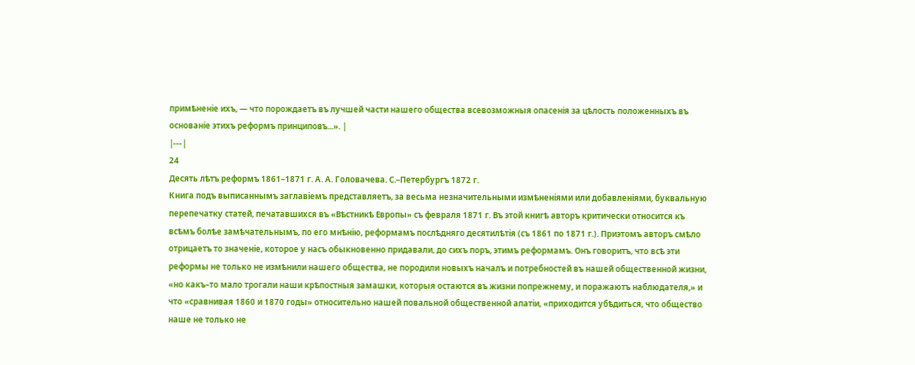примѣненiе ихъ, — что порождаетъ въ лучшей части нашего общества всевозможныя опасенiя за цѣлость положенныхъ въ основанiе этихъ реформъ принциповъ...». |
|---|
24
Десять лѣтъ реформъ 1861–1871 г. А. А. Головачева. С.–Петербургъ 1872 г.
Книга подъ выписаннымъ заглавiемъ представляетъ, за весьма незначительными измѣненiями или добавленiями, буквальную перепечатку статей, печатавшихся въ «Вѣстникѣ Европы» съ февраля 1871 г. Въ этой книгѣ авторъ критически относится къ всѣмъ болѣе замѣчательнымъ, по его мнѣнiю, реформамъ послѣдняго десятилѣтiя (съ 1861 по 1871 г.). Приэтомъ авторъ смѣло отрицаетъ то значенiе, которое у насъ обыкновенно придавали, до сихъ поръ, этимъ реформамъ. Онъ говоритъ, что всѣ эти реформы не только не измѣнили нашего общества, не породили новыхъ началъ и потребностей въ нашей общественной жизни, «но какъ–то мало трогали наши крѣпостныя замашки, которыя остаются въ жизни попрежнему, и поражаютъ наблюдателя,» и что «сравнивая 1860 и 1870 годы» относительно нашей повальной общественной апатiи, «приходится убѣдиться, что общество наше не только не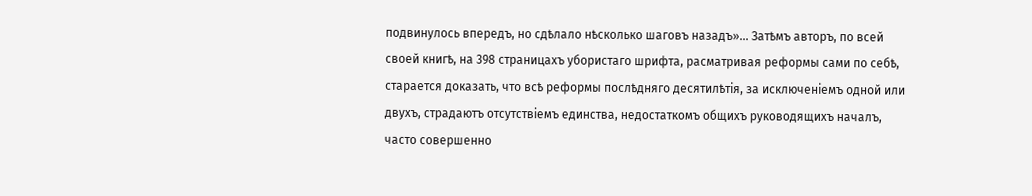подвинулось впередъ, но сдѣлало нѣсколько шаговъ назадъ»... Затѣмъ авторъ, по всей своей книгѣ, на 398 страницахъ убористаго шрифта, расматривая реформы сами по себѣ, старается доказать, что всѣ реформы послѣдняго десятилѣтiя, за исключенiемъ одной или двухъ, страдаютъ отсутствiемъ единства, недостаткомъ общихъ руководящихъ началъ, часто совершенно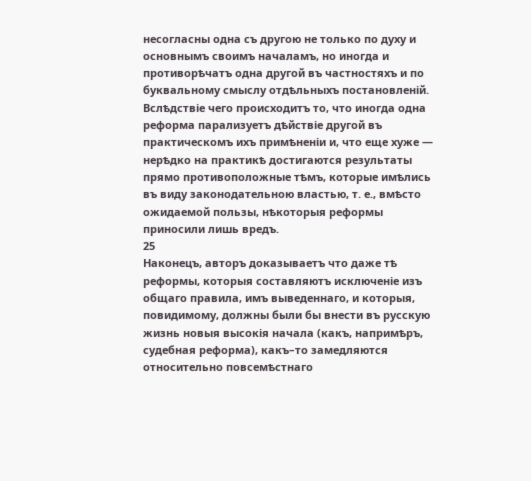несогласны одна съ другою не только по духу и основнымъ своимъ началамъ, но иногда и противорѣчатъ одна другой въ частностяхъ и по буквальному смыслу отдѣльныхъ постановленiй. Вслѣдствiе чего происходитъ то, что иногда одна реформа парализуетъ дѣйствiе другой въ практическомъ ихъ примѣненiи и, что еще хуже — нерѣдко на практикѣ достигаются результаты прямо противоположные тѣмъ, которые имѣлись въ виду законодательною властью, т. е., вмѣсто ожидаемой пользы, нѣкоторыя реформы приносили лишь вредъ.
25
Наконецъ, авторъ доказываетъ что даже тѣ реформы, которыя составляютъ исключенiе изъ общаго правила, имъ выведеннаго, и которыя, повидимому, должны были бы внести въ русскую жизнь новыя высокiя начала (какъ, напримѣръ, судебная реформа), какъ–то замедляются относительно повсемѣстнаго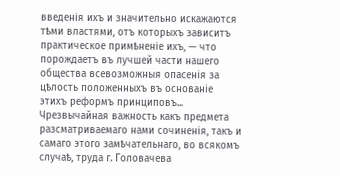введенiя ихъ и значительно искажаются тѣми властями, отъ которыхъ зависитъ практическое примѣненiе ихъ, — что порождаетъ въ лучшей части нашего общества всевозможныя опасенiя за цѣлость положенныхъ въ основанiе этихъ реформъ принциповъ...
Чрезвычайная важность какъ предмета разсматриваемаго нами сочиненiя, такъ и самаго этого замѣчательнаго, во всякомъ случаѣ, труда г. Головачева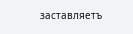заставляетъ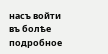насъ войти въ болѣе подробное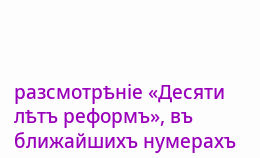разсмотрѣнiе «Десяти лѣтъ реформъ», въ ближайшихъ нумерахъ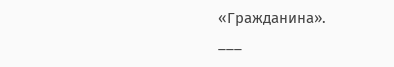«Гражданина».
___